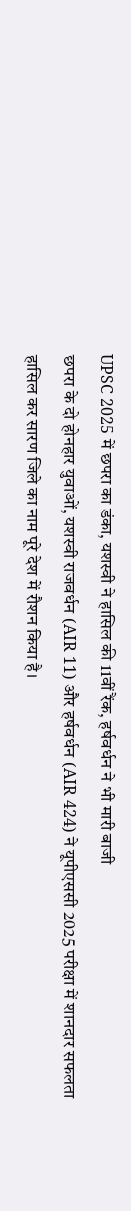UPSC 2025 में छपरा का डंका, यशस्वी ने हासिल की 11वीं रैंक, हर्षवर्धन ने भी मारी बाजी
छपरा के दो होनहार युवाओं, यशस्वी राजवर्धन (AIR 11) और हर्षवर्धन (AIR 424) ने यूपीएससी 2025 परीक्षा में शानदार सफलता हासिल कर सारण जिले का नाम पूरे देश में रौशन किया है।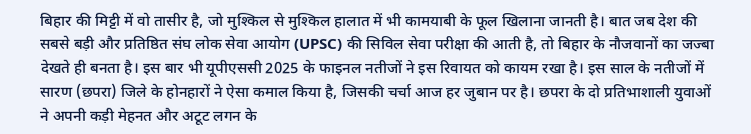बिहार की मिट्टी में वो तासीर है, जो मुश्किल से मुश्किल हालात में भी कामयाबी के फूल खिलाना जानती है। बात जब देश की सबसे बड़ी और प्रतिष्ठित संघ लोक सेवा आयोग (UPSC) की सिविल सेवा परीक्षा की आती है, तो बिहार के नौजवानों का जज्बा देखते ही बनता है। इस बार भी यूपीएससी 2025 के फाइनल नतीजों ने इस रिवायत को कायम रखा है। इस साल के नतीजों में सारण (छपरा) जिले के होनहारों ने ऐसा कमाल किया है, जिसकी चर्चा आज हर जुबान पर है। छपरा के दो प्रतिभाशाली युवाओं ने अपनी कड़ी मेहनत और अटूट लगन के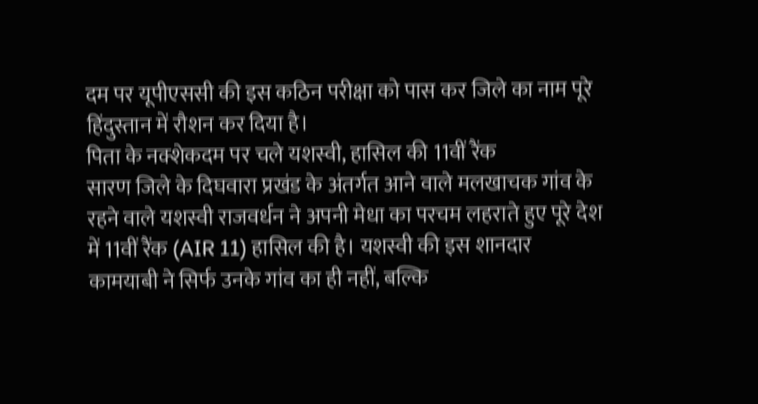दम पर यूपीएससी की इस कठिन परीक्षा को पास कर जिले का नाम पूरे हिंदुस्तान में रौशन कर दिया है।
पिता के नक्शेकदम पर चले यशस्वी, हासिल की 11वीं रैंक
सारण जिले के दिघवारा प्रखंड के अंतर्गत आने वाले मलखाचक गांव के रहने वाले यशस्वी राजवर्धन ने अपनी मेधा का परचम लहराते हुए पूरे देश में 11वीं रैंक (AIR 11) हासिल की है। यशस्वी की इस शानदार कामयाबी ने सिर्फ उनके गांव का ही नहीं, बल्कि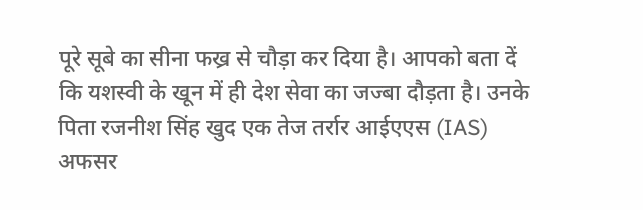पूरे सूबे का सीना फख्र से चौड़ा कर दिया है। आपको बता दें कि यशस्वी के खून में ही देश सेवा का जज्बा दौड़ता है। उनके पिता रजनीश सिंह खुद एक तेज तर्रार आईएएस (IAS) अफसर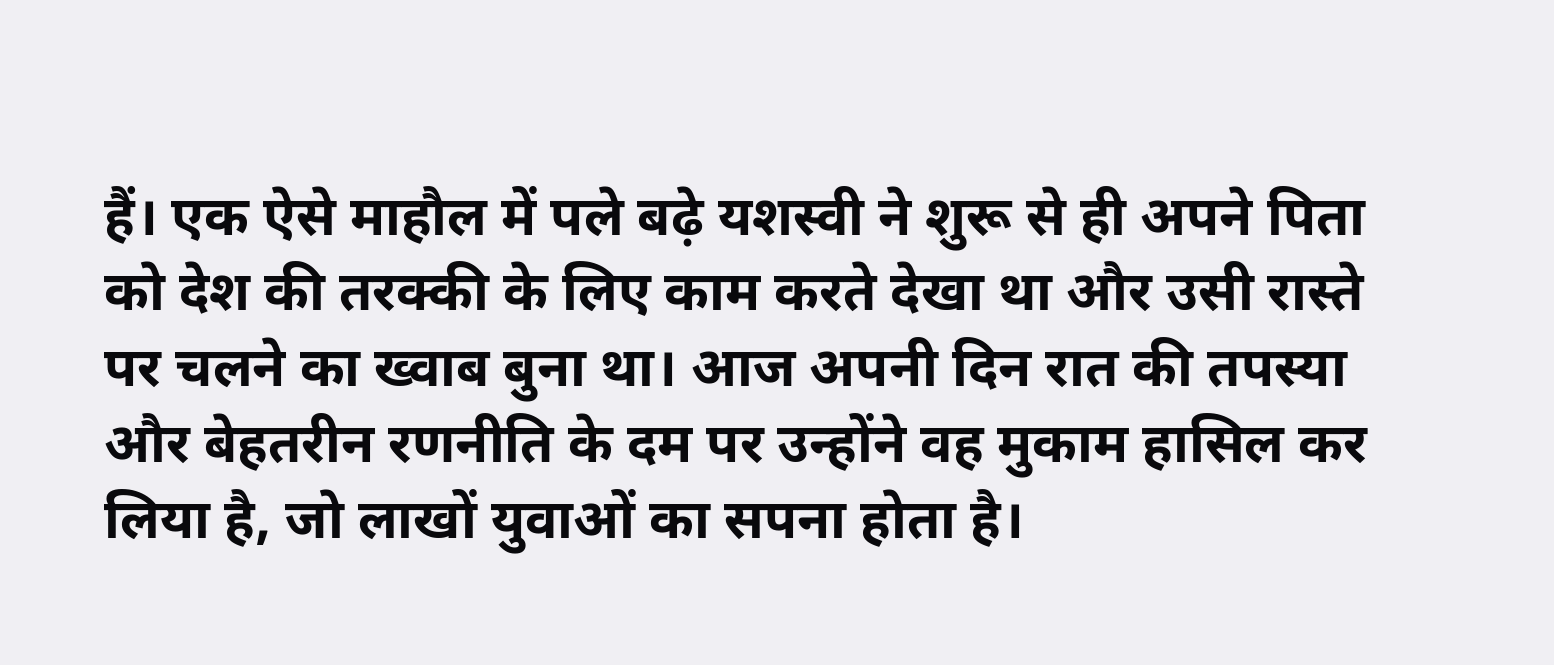हैं। एक ऐसे माहौल में पले बढ़े यशस्वी ने शुरू से ही अपने पिता को देश की तरक्की के लिए काम करते देखा था और उसी रास्ते पर चलने का ख्वाब बुना था। आज अपनी दिन रात की तपस्या और बेहतरीन रणनीति के दम पर उन्होंने वह मुकाम हासिल कर लिया है, जो लाखों युवाओं का सपना होता है।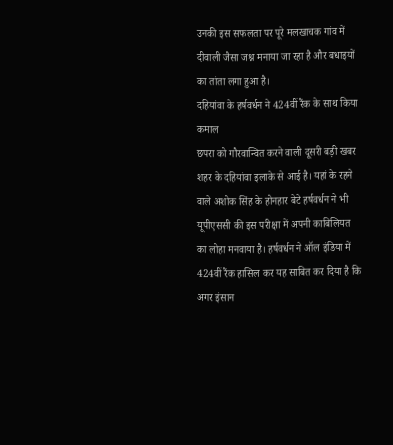उनकी इस सफलता पर पूरे मलखाचक गांव में दीवाली जैसा जश्न मनाया जा रहा है और बधाइयों का तांता लगा हुआ है।
दहियांवा के हर्षवर्धन ने 424वीं रैंक के साथ किया कमाल
छपरा को गौरवान्वित करने वाली दूसरी बड़ी खबर शहर के दहियांवा इलाके से आई है। यहां के रहने वाले अशोक सिंह के होनहार बेटे हर्षवर्धन ने भी यूपीएससी की इस परीक्षा में अपनी काबिलियत का लोहा मनवाया है। हर्षवर्धन ने ऑल इंडिया में 424वीं रैंक हासिल कर यह साबित कर दिया है कि अगर इंसान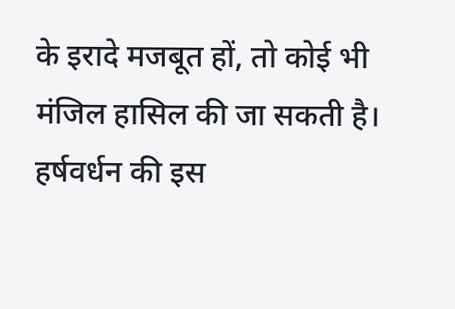के इरादे मजबूत हों, तो कोई भी मंजिल हासिल की जा सकती है। हर्षवर्धन की इस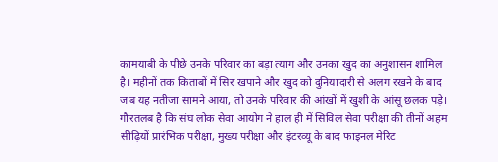कामयाबी के पीछे उनके परिवार का बड़ा त्याग और उनका खुद का अनुशासन शामिल है। महीनों तक किताबों में सिर खपाने और खुद को दुनियादारी से अलग रखने के बाद जब यह नतीजा सामने आया, तो उनके परिवार की आंखों में खुशी के आंसू छलक पड़े।
गौरतलब है कि संघ लोक सेवा आयोग ने हाल ही में सिविल सेवा परीक्षा की तीनों अहम सीढ़ियों प्रारंभिक परीक्षा, मुख्य परीक्षा और इंटरव्यू के बाद फाइनल मेरिट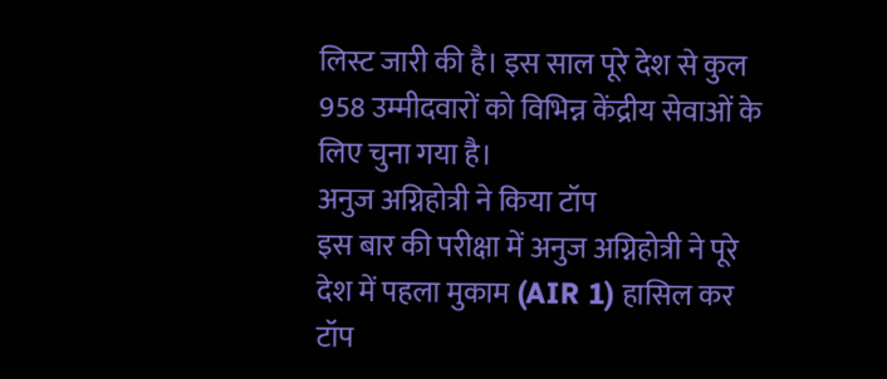लिस्ट जारी की है। इस साल पूरे देश से कुल 958 उम्मीदवारों को विभिन्न केंद्रीय सेवाओं के लिए चुना गया है।
अनुज अग्निहोत्री ने किया टॉप
इस बार की परीक्षा में अनुज अग्निहोत्री ने पूरे देश में पहला मुकाम (AIR 1) हासिल कर टॉप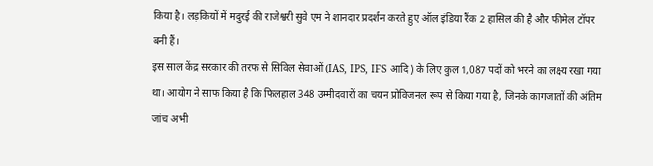किया है। लड़कियों में मदुरई की राजेश्वरी सुवे एम ने शानदार प्रदर्शन करते हुए ऑल इंडिया रैंक 2 हासिल की है और फीमेल टॉपर बनी हैं।
इस साल केंद्र सरकार की तरफ से सिविल सेवाओं (IAS, IPS, IFS आदि) के लिए कुल 1,087 पदों को भरने का लक्ष्य रखा गया था। आयोग ने साफ किया है कि फिलहाल 348 उम्मीदवारों का चयन प्रोविजनल रूप से किया गया है, जिनके कागजातों की अंतिम जांच अभी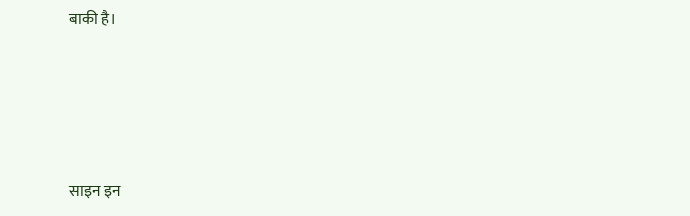बाकी है।




साइन इन